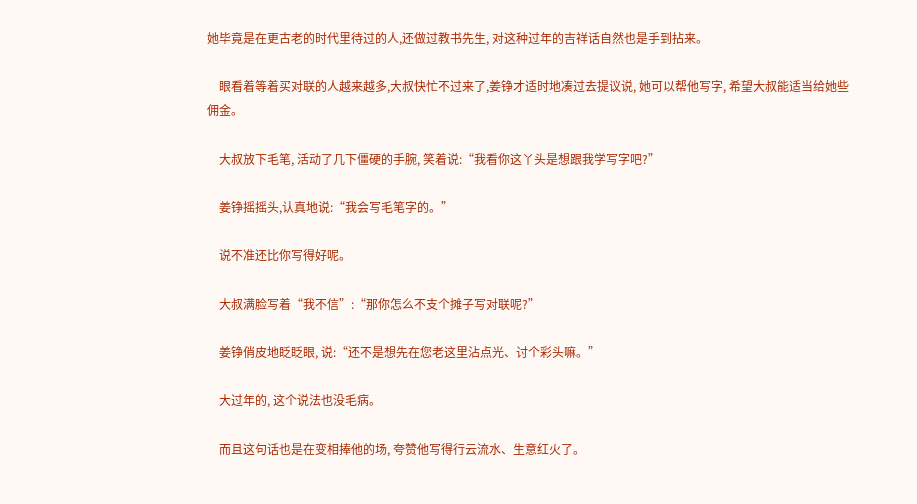她毕竟是在更古老的时代里待过的人,还做过教书先生, 对这种过年的吉祥话自然也是手到拈来。

    眼看着等着买对联的人越来越多,大叔快忙不过来了,姜铮才适时地凑过去提议说, 她可以帮他写字, 希望大叔能适当给她些佣金。

    大叔放下毛笔, 活动了几下僵硬的手腕, 笑着说:“我看你这丫头是想跟我学写字吧?”

    姜铮摇摇头,认真地说:“我会写毛笔字的。”

    说不准还比你写得好呢。

    大叔满脸写着“我不信”:“那你怎么不支个摊子写对联呢?”

    姜铮俏皮地眨眨眼, 说:“还不是想先在您老这里沾点光、讨个彩头嘛。”

    大过年的, 这个说法也没毛病。

    而且这句话也是在变相捧他的场, 夸赞他写得行云流水、生意红火了。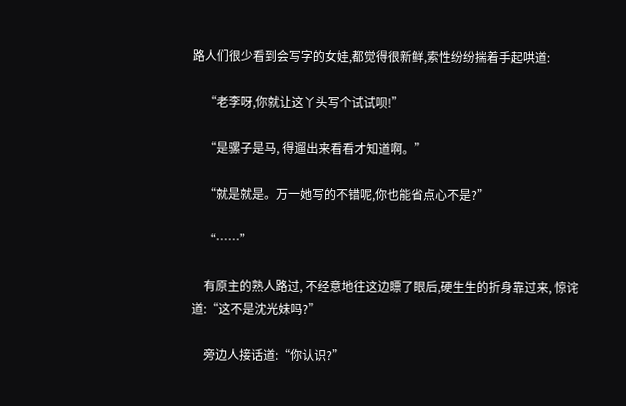路人们很少看到会写字的女娃,都觉得很新鲜,索性纷纷揣着手起哄道:

    “老李呀,你就让这丫头写个试试呗!”

    “是骡子是马, 得遛出来看看才知道啊。”

    “就是就是。万一她写的不错呢,你也能省点心不是?”

    “……”

    有原主的熟人路过, 不经意地往这边瞟了眼后,硬生生的折身靠过来, 惊诧道:“这不是沈光妹吗?”

    旁边人接话道:“你认识?”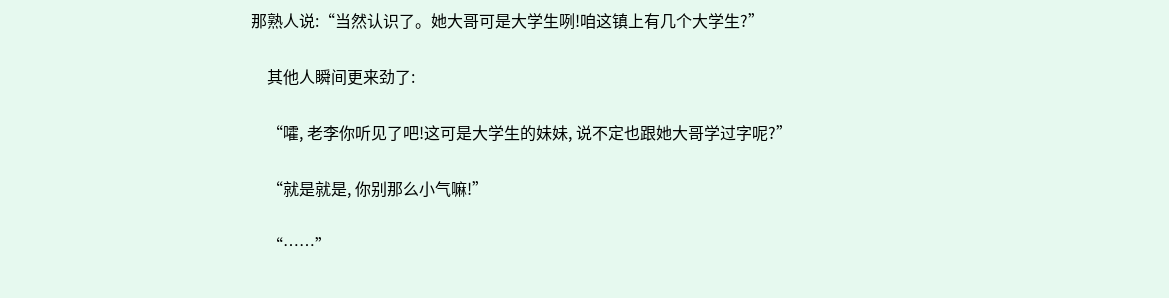那熟人说:“当然认识了。她大哥可是大学生咧!咱这镇上有几个大学生?”

    其他人瞬间更来劲了:

    “嚯, 老李你听见了吧!这可是大学生的妹妹, 说不定也跟她大哥学过字呢?”

    “就是就是, 你别那么小气嘛!”

    “……”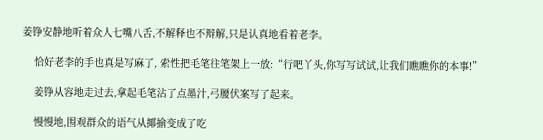姜铮安静地听着众人七嘴八舌,不解释也不辩解,只是认真地看着老李。

    恰好老李的手也真是写麻了, 索性把毛笔往笔架上一放:“行吧丫头,你写写试试,让我们瞧瞧你的本事!”

    姜铮从容地走过去,拿起毛笔沾了点墨汁,弓腰伏案写了起来。

    慢慢地,围观群众的语气从揶揄变成了吃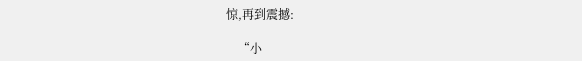惊,再到震撼:

    “小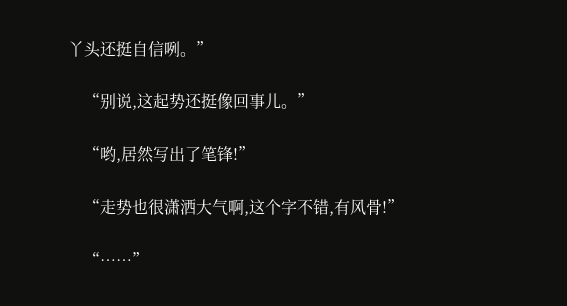丫头还挺自信咧。”

    “别说,这起势还挺像回事儿。”

    “哟,居然写出了笔锋!”

    “走势也很潇洒大气啊,这个字不错,有风骨!”

    “……”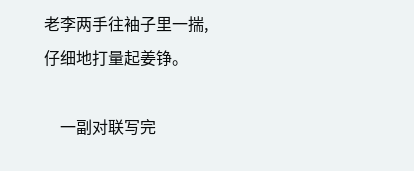老李两手往袖子里一揣,仔细地打量起姜铮。

    一副对联写完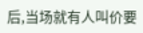后,当场就有人叫价要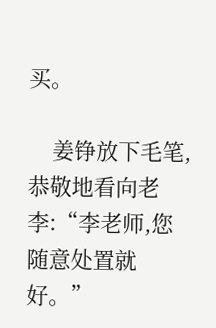买。

    姜铮放下毛笔,恭敬地看向老李:“李老师,您随意处置就好。”